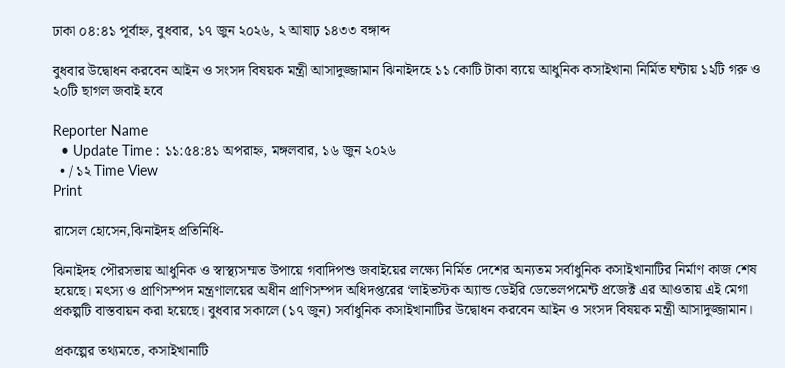ঢাকা ০৪:৪১ পূর্বাহ্ন, বুধবার, ১৭ জুন ২০২৬, ২ আষাঢ় ১৪৩৩ বঙ্গাব্দ

বুধবার উদ্বোধন করবেন আইন ও সংসদ বিষয়ক মন্ত্রী আসাদুজ্জামান ঝিনাইদহে ১১ কোটি টাকা ব্যয়ে আধুনিক কসাইখানা নির্মিত ঘন্টায় ১২টি গরু ও ২০টি ছাগল জবাই হবে

Reporter Name
  • Update Time : ১১:৫৪:৪১ অপরাহ্ন, মঙ্গলবার, ১৬ জুন ২০২৬
  • / ১২ Time View
Print

রাসেল হোসেন,ঝিনাইদহ প্রতিনিধি-

ঝিনাইদহ পৌরসভায় আধুনিক ও স্বাস্থ্যসম্মত উপায়ে গবাদিপশু জবাইয়ের লক্ষ্যে নির্মিত দেশের অন্যতম সর্বাধুনিক কসাইখানাটির নির্মাণ কাজ শেষ হয়েছে। মৎস্য ও প্রাণিসম্পদ মন্ত্রণালয়ের অধীন প্রাণিসম্পদ অধিদপ্তরের ‘লাইভস্টক অ্যান্ড ডেইরি ডেভেলপমেন্ট প্রজেক্ট এর আওতায় এই মেগা প্রকল্পটি বাস্তবায়ন করা হয়েছে। বুধবার সকালে (১৭ জুন) সর্বাধুনিক কসাইখানাটির উদ্বোধন করবেন আইন ও সংসদ বিষয়ক মন্ত্রী আসাদুজ্জামান।

প্রকল্পের তথ্যমতে, কসাইখানাটি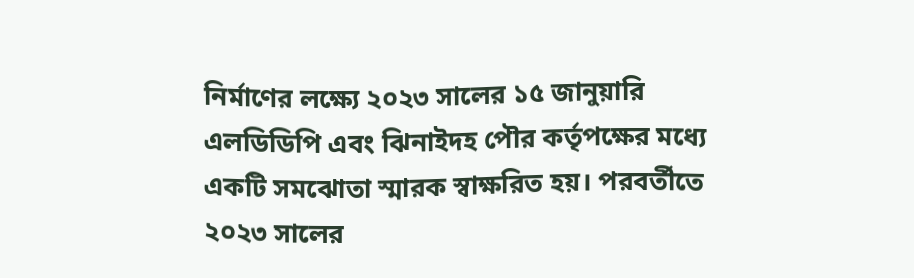নির্মাণের লক্ষ্যে ২০২৩ সালের ১৫ জানুয়ারি এলডিডিপি এবং ঝিনাইদহ পৌর কর্তৃপক্ষের মধ্যে একটি সমঝোতা স্মারক স্বাক্ষরিত হয়। পরবর্তীতে ২০২৩ সালের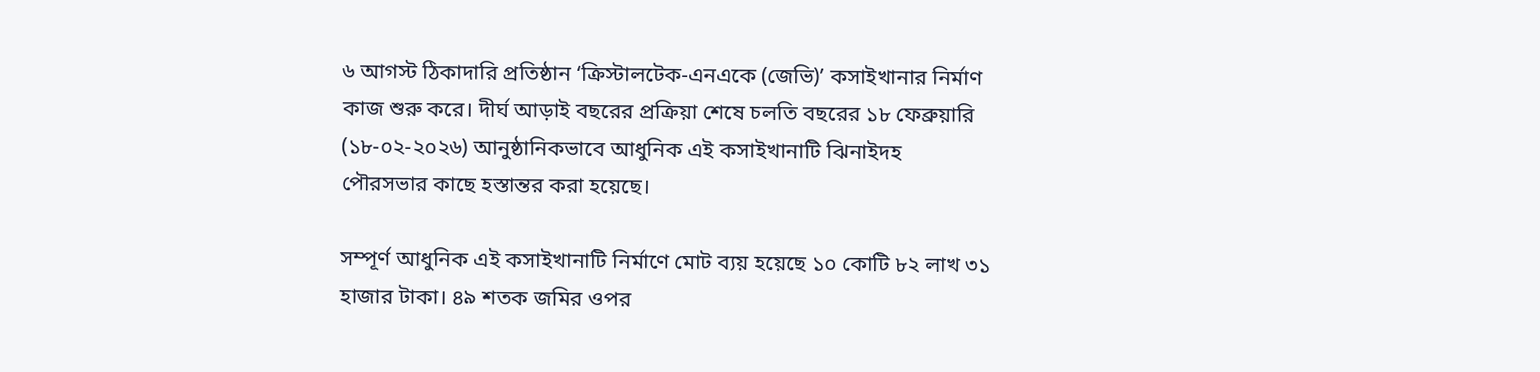৬ আগস্ট ঠিকাদারি প্রতিষ্ঠান ‘ক্রিস্টালটেক-এনএকে (জেভি)’ কসাইখানার নির্মাণ কাজ শুরু করে। দীর্ঘ আড়াই বছরের প্রক্রিয়া শেষে চলতি বছরের ১৮ ফেব্রুয়ারি (১৮-০২-২০২৬) আনুষ্ঠানিকভাবে আধুনিক এই কসাইখানাটি ঝিনাইদহ পৌরসভার কাছে হস্তান্তর করা হয়েছে।

সম্পূর্ণ আধুনিক এই কসাইখানাটি নির্মাণে মোট ব্যয় হয়েছে ১০ কোটি ৮২ লাখ ৩১ হাজার টাকা। ৪৯ শতক জমির ওপর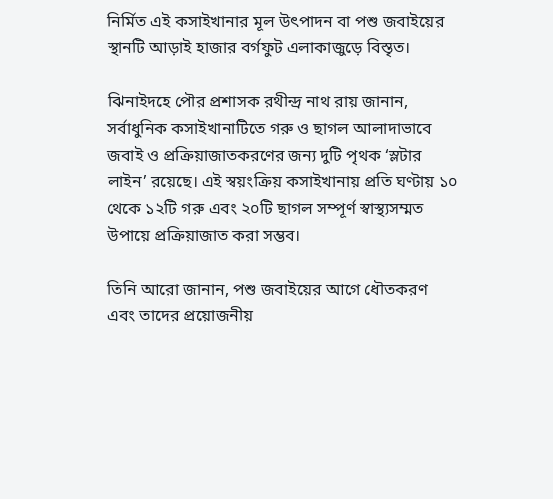নির্মিত এই কসাইখানার মূল উৎপাদন বা পশু জবাইয়ের স্থানটি আড়াই হাজার বর্গফুট এলাকাজুড়ে বিস্তৃত।

ঝিনাইদহে পৌর প্রশাসক রথীন্দ্র নাথ রায় জানান, সর্বাধুনিক কসাইখানাটিতে গরু ও ছাগল আলাদাভাবে জবাই ও প্রক্রিয়াজাতকরণের জন্য দুটি পৃথক ‘স্লটার লাইন’ রয়েছে। এই স্বয়ংক্রিয় কসাইখানায় প্রতি ঘণ্টায় ১০ থেকে ১২টি গরু এবং ২০টি ছাগল সম্পূর্ণ স্বাস্থ্যসম্মত উপায়ে প্রক্রিয়াজাত করা সম্ভব।

তিনি আরো জানান, পশু জবাইয়ের আগে ধৌতকরণ এবং তাদের প্রয়োজনীয়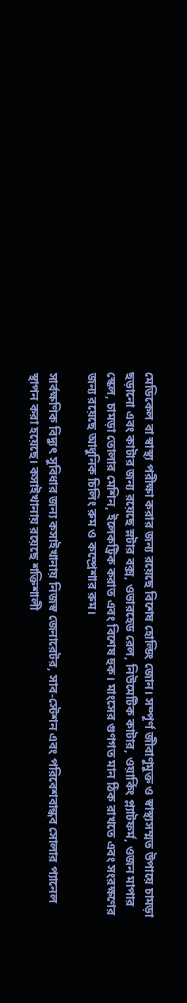মেডিকেল বা স্বাস্থ্য পরীক্ষা করার জন্য রয়েছে বিশেষ হোল্ডিং জোন। সম্পূর্ণ জীবাণুমুক্ত ও স্বাস্থ্যসম্মত উপায়ে চামড়া ছড়ানো এবং কাটার জন্য রয়েছে স্লটার বক্স, ওভারহেড রেল, নিউমেটিক কাটার, ওয়ার্কিং প্ল্যাটফর্ম, ওজন মাপার স্কেল, চামড়া তোলার মেশিন, ইলেকট্রিক করাত এবং বিশেষ হুক। মাংসের গুণগত মান ঠিক রাখতে এবং সংরক্ষণের জন্য রয়েছে আধুনিক চিলিং রুম ও কম্প্রেশার রুম।

সার্বক্ষণিক বিদ্যুৎ সুবিধার জন্য কসাইখানায় নিজস্ব জেনারেটর, সাব-স্টেশন এবং পরিবেশবান্ধব সোলার প্যানেল স্থাপন করা হয়েছে। কসাইখানায় রয়েছে শক্তিশালী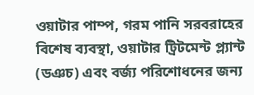ওয়াটার পাম্প, গরম পানি সরবরাহের বিশেষ ব্যবস্থা, ওয়াটার ট্রিটমেন্ট প্ল্যান্ট (ডঞচ) এবং বর্জ্য পরিশোধনের জন্য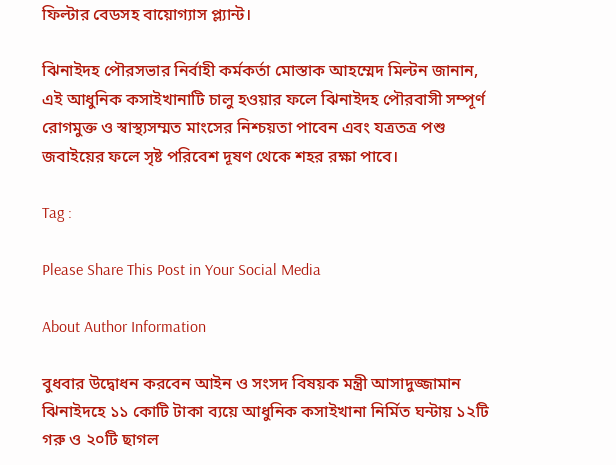ফিল্টার বেডসহ বায়োগ্যাস প্ল্যান্ট।

ঝিনাইদহ পৌরসভার নির্বাহী কর্মকর্তা মোস্তাক আহম্মেদ মিল্টন জানান, এই আধুনিক কসাইখানাটি চালু হওয়ার ফলে ঝিনাইদহ পৌরবাসী সম্পূর্ণ রোগমুক্ত ও স্বাস্থ্যসম্মত মাংসের নিশ্চয়তা পাবেন এবং যত্রতত্র পশু জবাইয়ের ফলে সৃষ্ট পরিবেশ দূষণ থেকে শহর রক্ষা পাবে।

Tag :

Please Share This Post in Your Social Media

About Author Information

বুধবার উদ্বোধন করবেন আইন ও সংসদ বিষয়ক মন্ত্রী আসাদুজ্জামান ঝিনাইদহে ১১ কোটি টাকা ব্যয়ে আধুনিক কসাইখানা নির্মিত ঘন্টায় ১২টি গরু ও ২০টি ছাগল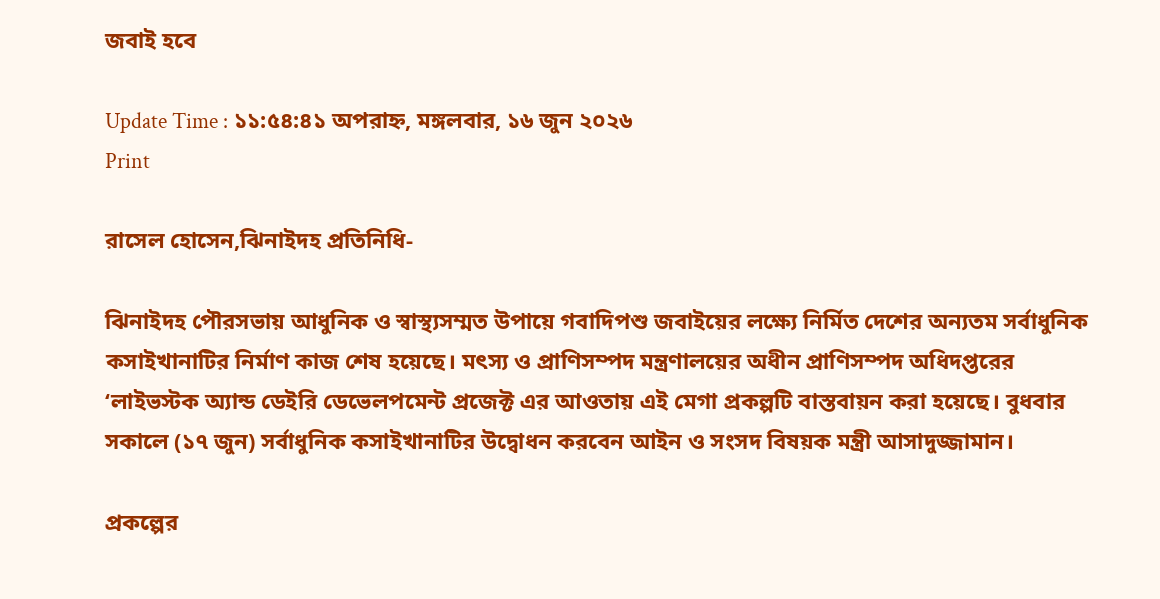জবাই হবে

Update Time : ১১:৫৪:৪১ অপরাহ্ন, মঙ্গলবার, ১৬ জুন ২০২৬
Print

রাসেল হোসেন,ঝিনাইদহ প্রতিনিধি-

ঝিনাইদহ পৌরসভায় আধুনিক ও স্বাস্থ্যসম্মত উপায়ে গবাদিপশু জবাইয়ের লক্ষ্যে নির্মিত দেশের অন্যতম সর্বাধুনিক কসাইখানাটির নির্মাণ কাজ শেষ হয়েছে। মৎস্য ও প্রাণিসম্পদ মন্ত্রণালয়ের অধীন প্রাণিসম্পদ অধিদপ্তরের ‘লাইভস্টক অ্যান্ড ডেইরি ডেভেলপমেন্ট প্রজেক্ট এর আওতায় এই মেগা প্রকল্পটি বাস্তবায়ন করা হয়েছে। বুধবার সকালে (১৭ জুন) সর্বাধুনিক কসাইখানাটির উদ্বোধন করবেন আইন ও সংসদ বিষয়ক মন্ত্রী আসাদুজ্জামান।

প্রকল্পের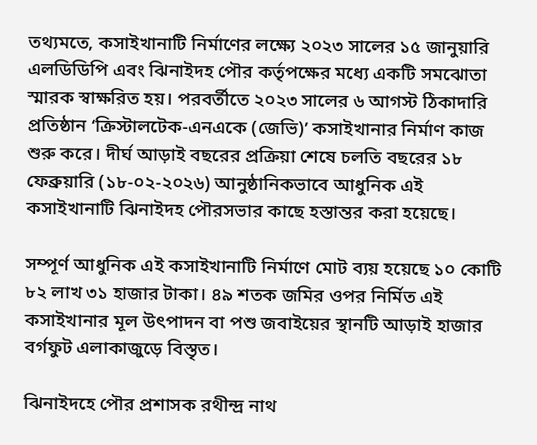তথ্যমতে, কসাইখানাটি নির্মাণের লক্ষ্যে ২০২৩ সালের ১৫ জানুয়ারি এলডিডিপি এবং ঝিনাইদহ পৌর কর্তৃপক্ষের মধ্যে একটি সমঝোতা স্মারক স্বাক্ষরিত হয়। পরবর্তীতে ২০২৩ সালের ৬ আগস্ট ঠিকাদারি প্রতিষ্ঠান ‘ক্রিস্টালটেক-এনএকে (জেভি)’ কসাইখানার নির্মাণ কাজ শুরু করে। দীর্ঘ আড়াই বছরের প্রক্রিয়া শেষে চলতি বছরের ১৮ ফেব্রুয়ারি (১৮-০২-২০২৬) আনুষ্ঠানিকভাবে আধুনিক এই কসাইখানাটি ঝিনাইদহ পৌরসভার কাছে হস্তান্তর করা হয়েছে।

সম্পূর্ণ আধুনিক এই কসাইখানাটি নির্মাণে মোট ব্যয় হয়েছে ১০ কোটি ৮২ লাখ ৩১ হাজার টাকা। ৪৯ শতক জমির ওপর নির্মিত এই কসাইখানার মূল উৎপাদন বা পশু জবাইয়ের স্থানটি আড়াই হাজার বর্গফুট এলাকাজুড়ে বিস্তৃত।

ঝিনাইদহে পৌর প্রশাসক রথীন্দ্র নাথ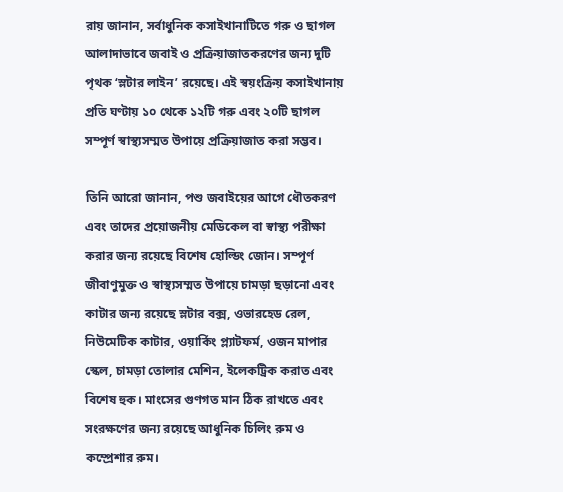রায় জানান, সর্বাধুনিক কসাইখানাটিতে গরু ও ছাগল আলাদাভাবে জবাই ও প্রক্রিয়াজাতকরণের জন্য দুটি পৃথক ‘স্লটার লাইন’ রয়েছে। এই স্বয়ংক্রিয় কসাইখানায় প্রতি ঘণ্টায় ১০ থেকে ১২টি গরু এবং ২০টি ছাগল সম্পূর্ণ স্বাস্থ্যসম্মত উপায়ে প্রক্রিয়াজাত করা সম্ভব।

তিনি আরো জানান, পশু জবাইয়ের আগে ধৌতকরণ এবং তাদের প্রয়োজনীয় মেডিকেল বা স্বাস্থ্য পরীক্ষা করার জন্য রয়েছে বিশেষ হোল্ডিং জোন। সম্পূর্ণ জীবাণুমুক্ত ও স্বাস্থ্যসম্মত উপায়ে চামড়া ছড়ানো এবং কাটার জন্য রয়েছে স্লটার বক্স, ওভারহেড রেল, নিউমেটিক কাটার, ওয়ার্কিং প্ল্যাটফর্ম, ওজন মাপার স্কেল, চামড়া তোলার মেশিন, ইলেকট্রিক করাত এবং বিশেষ হুক। মাংসের গুণগত মান ঠিক রাখতে এবং সংরক্ষণের জন্য রয়েছে আধুনিক চিলিং রুম ও কম্প্রেশার রুম।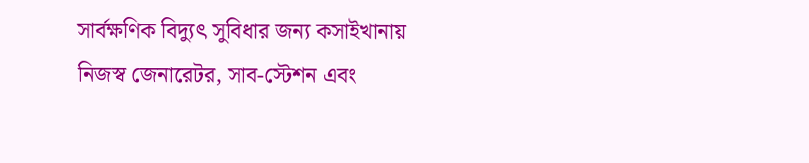সার্বক্ষণিক বিদ্যুৎ সুবিধার জন্য কসাইখানায় নিজস্ব জেনারেটর, সাব-স্টেশন এবং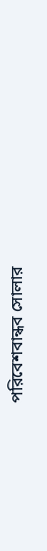পরিবেশবান্ধব সোলার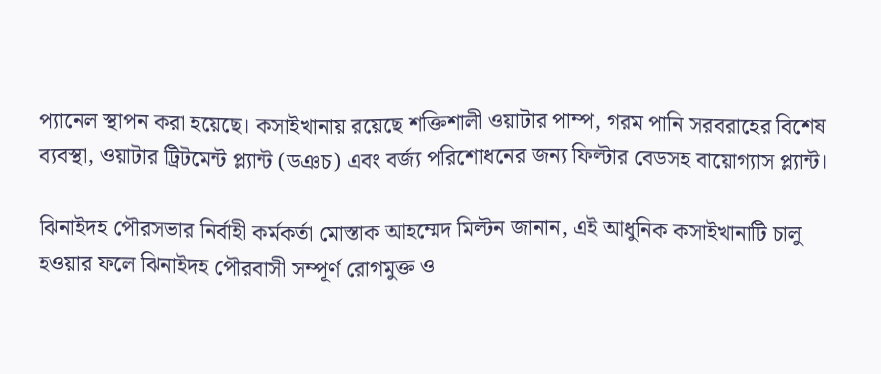প্যানেল স্থাপন করা হয়েছে। কসাইখানায় রয়েছে শক্তিশালী ওয়াটার পাম্প, গরম পানি সরবরাহের বিশেষ ব্যবস্থা, ওয়াটার ট্রিটমেন্ট প্ল্যান্ট (ডঞচ) এবং বর্জ্য পরিশোধনের জন্য ফিল্টার বেডসহ বায়োগ্যাস প্ল্যান্ট।

ঝিনাইদহ পৌরসভার নির্বাহী কর্মকর্তা মোস্তাক আহম্মেদ মিল্টন জানান, এই আধুনিক কসাইখানাটি চালু হওয়ার ফলে ঝিনাইদহ পৌরবাসী সম্পূর্ণ রোগমুক্ত ও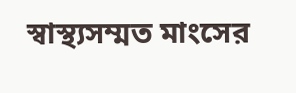স্বাস্থ্যসম্মত মাংসের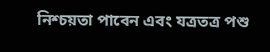নিশ্চয়তা পাবেন এবং যত্রতত্র পশু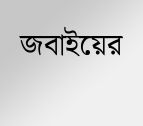জবাইয়ের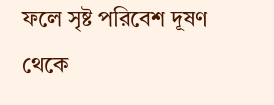ফলে সৃষ্ট পরিবেশ দূষণ থেকে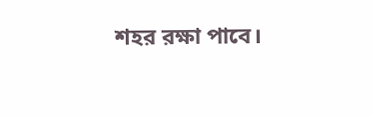শহর রক্ষা পাবে।